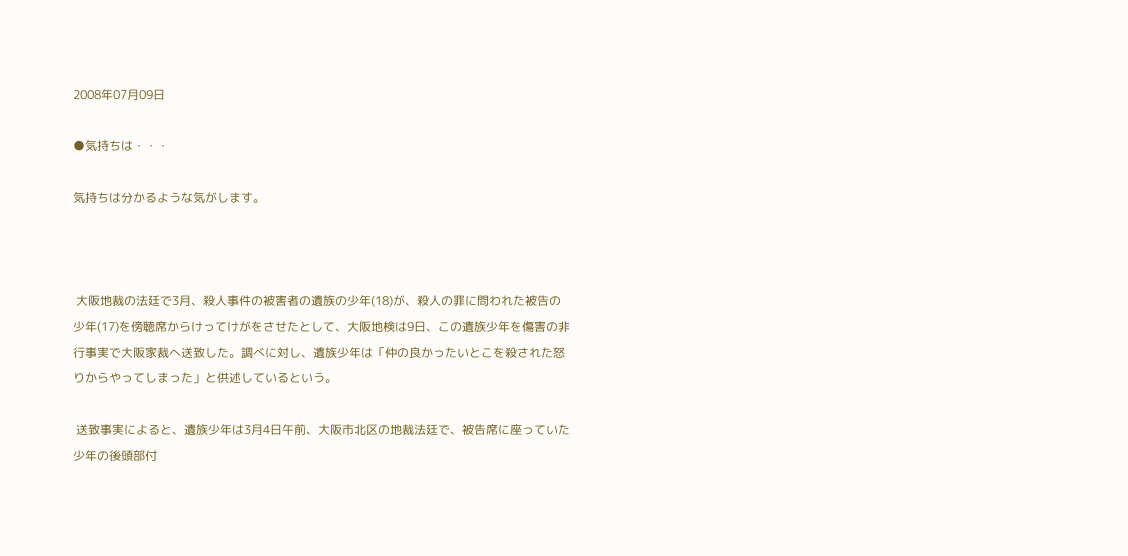2008年07月09日

●気持ちは・・・

気持ちは分かるような気がします。



 大阪地裁の法廷で3月、殺人事件の被害者の遺族の少年(18)が、殺人の罪に問われた被告の少年(17)を傍聴席からけってけがをさせたとして、大阪地検は9日、この遺族少年を傷害の非行事実で大阪家裁へ送致した。調べに対し、遺族少年は「仲の良かったいとこを殺された怒りからやってしまった」と供述しているという。

 送致事実によると、遺族少年は3月4日午前、大阪市北区の地裁法廷で、被告席に座っていた少年の後頭部付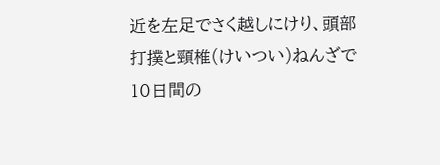近を左足でさく越しにけり、頭部打撲と頸椎(けいつい)ねんざで10日間の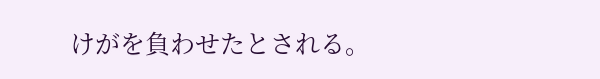けがを負わせたとされる。